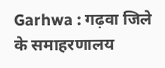Garhwa : गढ़वा जिले के समाहरणालय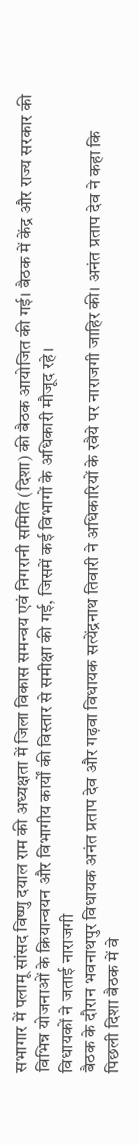सभागार में पलामू सांसद विष्णु दयाल राम की अध्यक्षता में जिला विकास समन्वय एवं निगरानी समिति (दिशा) की बैठक आयोजित की गई। बैठक में केंद्र और राज्य सरकार की विभिन्न योजनाओं के क्रियान्वयन और विभागीय कार्यों की विस्तार से समीक्षा की गई, जिसमें कई विभागों के अधिकारी मौजूद रहे।
विधायकों ने जताई नाराजगी
बैठक के दौरान भवनाथपुर विधायक अनंत प्रताप देव और गढ़वा विधायक सत्येंद्रनाथ तिवारी ने अधिकारियों के रवैये पर नाराजगी जाहिर की। अनंत प्रताप देव ने कहा कि पिछली दिशा बैठक में वे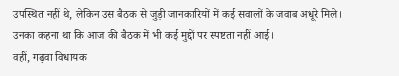उपस्थित नहीं थे, लेकिन उस बैठक से जुड़ी जानकारियों में कई सवालों के जवाब अधूरे मिले। उनका कहना था कि आज की बैठक में भी कई मुद्दों पर स्पष्टता नहीं आई।
वहीं, गढ़वा विधायक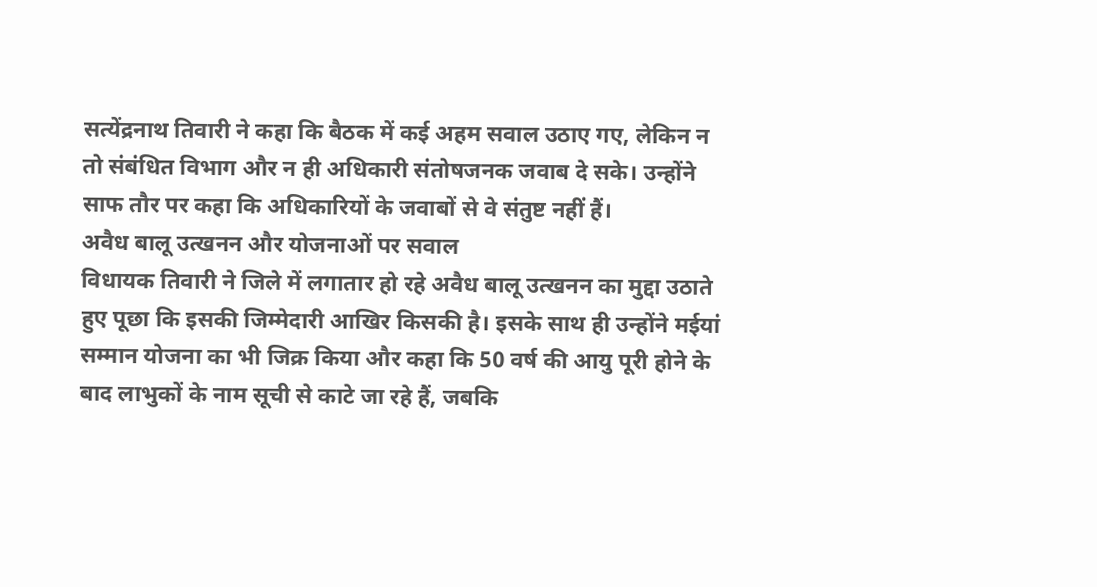सत्येंद्रनाथ तिवारी ने कहा कि बैठक में कई अहम सवाल उठाए गए, लेकिन न तो संबंधित विभाग और न ही अधिकारी संतोषजनक जवाब दे सके। उन्होंने साफ तौर पर कहा कि अधिकारियों के जवाबों से वे संतुष्ट नहीं हैं।
अवैध बालू उत्खनन और योजनाओं पर सवाल
विधायक तिवारी ने जिले में लगातार हो रहे अवैध बालू उत्खनन का मुद्दा उठाते हुए पूछा कि इसकी जिम्मेदारी आखिर किसकी है। इसके साथ ही उन्होंने मईयां सम्मान योजना का भी जिक्र किया और कहा कि 50 वर्ष की आयु पूरी होने के बाद लाभुकों के नाम सूची से काटे जा रहे हैं, जबकि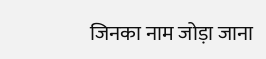जिनका नाम जोड़ा जाना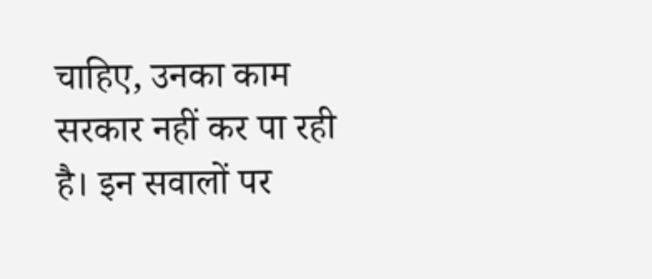चाहिए, उनका काम सरकार नहीं कर पा रही है। इन सवालों पर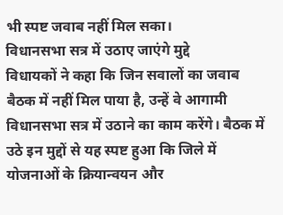भी स्पष्ट जवाब नहीं मिल सका।
विधानसभा सत्र में उठाए जाएंगे मुद्दे
विधायकों ने कहा कि जिन सवालों का जवाब बैठक में नहीं मिल पाया है, उन्हें वे आगामी विधानसभा सत्र में उठाने का काम करेंगे। बैठक में उठे इन मुद्दों से यह स्पष्ट हुआ कि जिले में योजनाओं के क्रियान्वयन और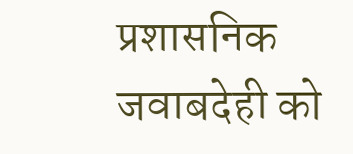प्रशासनिक जवाबदेही को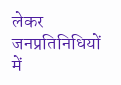लेकर जनप्रतिनिधियों में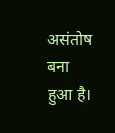असंतोष बना हुआ है।